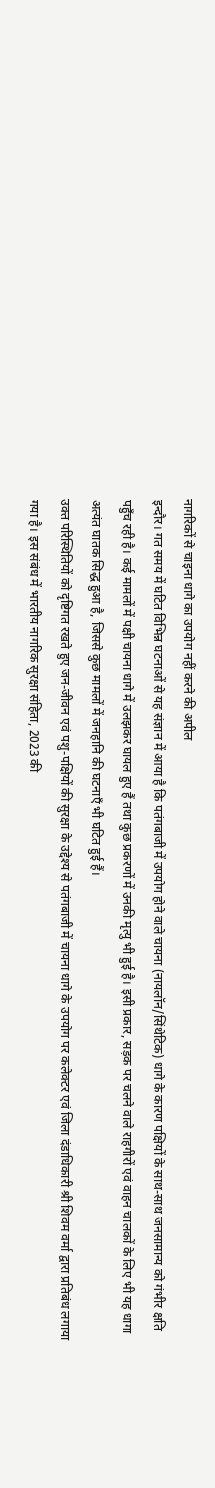नागरिकों से चाइना धागे का उपयोग नहीं करने की अपील
इन्दौर। गत समय में घटित विभिन्न घटनाओं से यह संज्ञान में आया है कि पतंगबाजी में उपयोग होने वाले चायना (नायलॉन/सिंथेटिक) धागे के कारण पक्षियों के साथ-साथ जनसामान्य को गंभीर क्षति पहुँच रही है। कई मामलों में पक्षी चायना धागे में उलझकर घायल हुए हैं तथा कुछ प्रकरणों में उनकी मृत्यु भी हुई है। इसी प्रकार, सड़क पर चलने वाले राहगीरों एवं वाहन चालकों के लिए भी यह धागा अत्यंत घातक सिद्ध हुआ है, जिससे कुछ मामलों में जनहानि की घटनाएँ भी घटित हुई हैं।
उक्त परिस्थितियों को दृष्टिगत रखते हुए जन-जीवन एवं पशु-पक्षियों की सुरक्षा के उद्देश्य से पतंगबाजी में चायना धागे के उपयोग पर कलेक्टर एवं जिला दंडाधिकारी श्री शिवम वर्मा द्वारा प्रतिबंध लगाया गया है। इस संबंध में भारतीय नागरिक सुरक्षा संहिता, 2023 की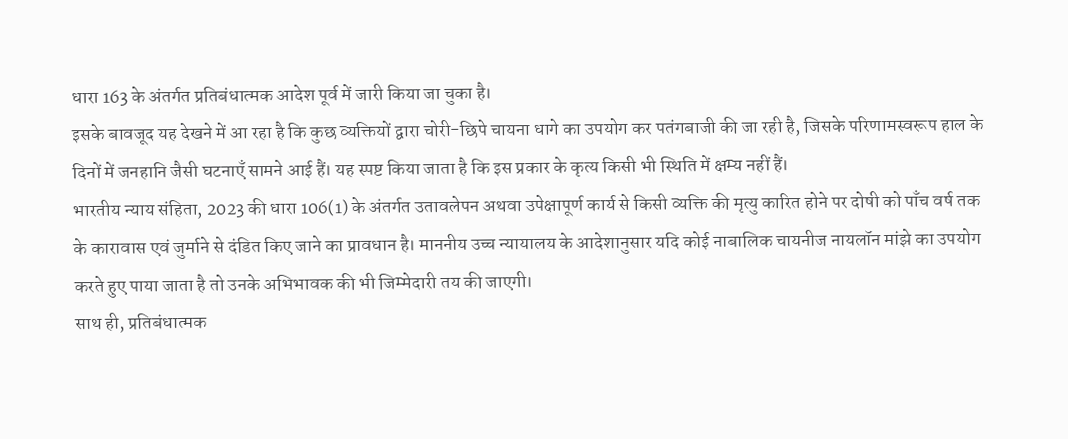धारा 163 के अंतर्गत प्रतिबंधात्मक आदेश पूर्व में जारी किया जा चुका है।
इसके बावजूद यह देखने में आ रहा है कि कुछ व्यक्तियों द्वारा चोरी-छिपे चायना धागे का उपयोग कर पतंगबाजी की जा रही है, जिसके परिणामस्वरूप हाल के दिनों में जनहानि जैसी घटनाएँ सामने आई हैं। यह स्पष्ट किया जाता है कि इस प्रकार के कृत्य किसी भी स्थिति में क्षम्य नहीं हैं।
भारतीय न्याय संहिता, 2023 की धारा 106(1) के अंतर्गत उतावलेपन अथवा उपेक्षापूर्ण कार्य से किसी व्यक्ति की मृत्यु कारित होने पर दोषी को पाँच वर्ष तक के कारावास एवं जुर्माने से दंडित किए जाने का प्रावधान है। माननीय उच्च न्यायालय के आदेशानुसार यदि कोई नाबालिक चायनीज नायलॉन मांझे का उपयोग करते हुए पाया जाता है तो उनके अभिभावक की भी जिम्मेदारी तय की जाएगी।
साथ ही, प्रतिबंधात्मक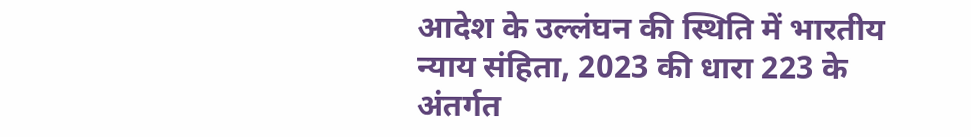आदेश के उल्लंघन की स्थिति में भारतीय न्याय संहिता, 2023 की धारा 223 के अंतर्गत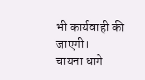भी कार्यवाही की जाएगी।
चायना धागे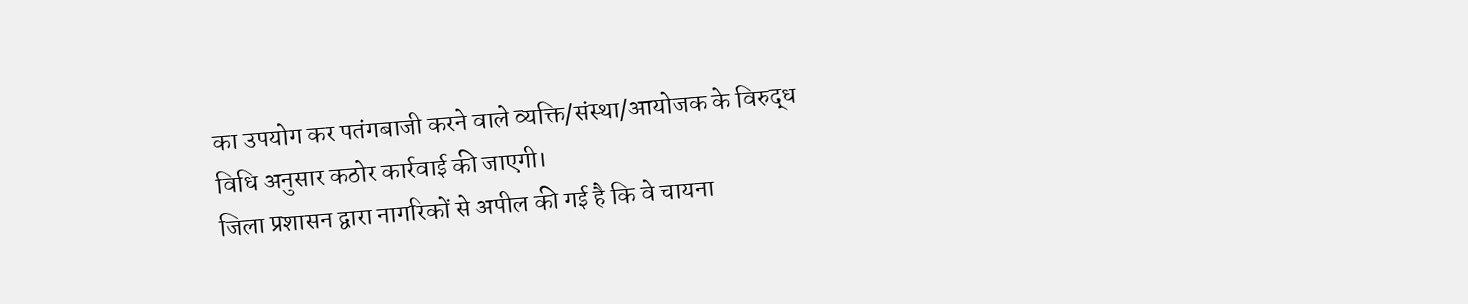का उपयोग कर पतंगबाजी करने वाले व्यक्ति/संस्था/आयोजक के विरुद्ध विधि अनुसार कठोर कार्रवाई की जाएगी।
जिला प्रशासन द्वारा नागरिकों से अपील की गई है कि वे चायना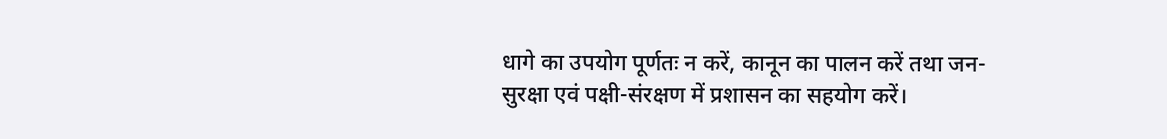धागे का उपयोग पूर्णतः न करें, कानून का पालन करें तथा जन-सुरक्षा एवं पक्षी-संरक्षण में प्रशासन का सहयोग करें।